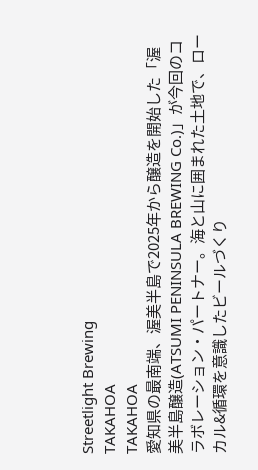Streetlight Brewing
TAKAHOA
TAKAHOA
愛知県の最南端、渥美半島で2025年から醸造を開始した「渥美半島醸造(ATSUMI PENINSULA BREWING Co.)」が今回のコラボレーション・パートナー。海と山に囲まれた土地で、ローカル&循環を意識したビールづくり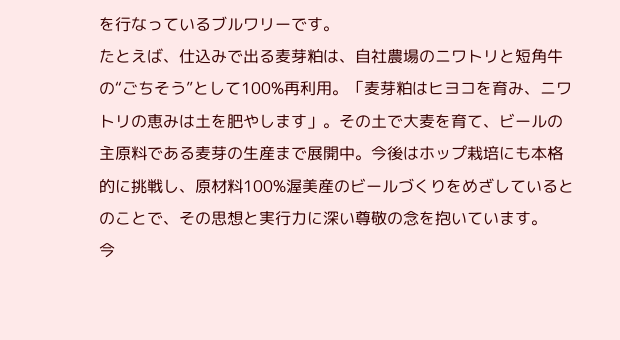を行なっているブルワリーです。
たとえば、仕込みで出る麦芽粕は、自社農場のニワトリと短角牛の“ごちそう”として100%再利用。「麦芽粕はヒヨコを育み、ニワトリの恵みは土を肥やします」。その土で大麦を育て、ビールの主原料である麦芽の生産まで展開中。今後はホップ栽培にも本格的に挑戦し、原材料100%渥美産のビールづくりをめざしているとのことで、その思想と実行力に深い尊敬の念を抱いています。
今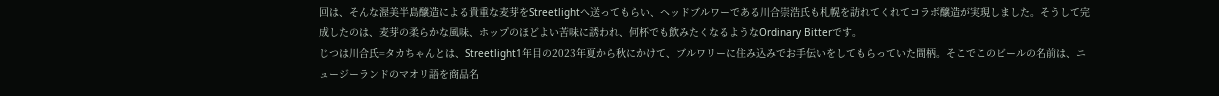回は、そんな渥美半島醸造による貴重な麦芽をStreetlightへ送ってもらい、ヘッドブルワーである川合崇浩氏も札幌を訪れてくれてコラボ醸造が実現しました。そうして完成したのは、麦芽の柔らかな風味、ホップのほどよい苦味に誘われ、何杯でも飲みたくなるようなOrdinary Bitterです。
じつは川合氏=タカちゃんとは、Streetlight1年目の2023年夏から秋にかけて、ブルワリーに住み込みでお手伝いをしてもらっていた間柄。そこでこのビールの名前は、ニュージーランドのマオリ語を商品名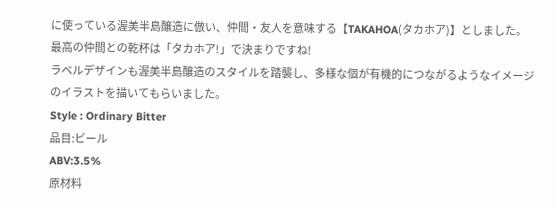に使っている渥美半島醸造に倣い、仲間・友人を意味する【TAKAHOA(タカホア)】としました。最高の仲間との乾杯は「タカホア!」で決まりですね!
ラベルデザインも渥美半島醸造のスタイルを踏襲し、多様な個が有機的につながるようなイメージのイラストを描いてもらいました。
Style : Ordinary Bitter
品目:ビール
ABV:3.5%
原材料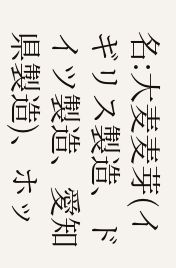名:大麦麦芽(イギリス製造、ドイツ製造、愛知県製造)、ホッ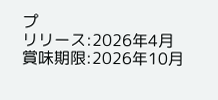プ
リリース:2026年4月
賞味期限:2026年10月